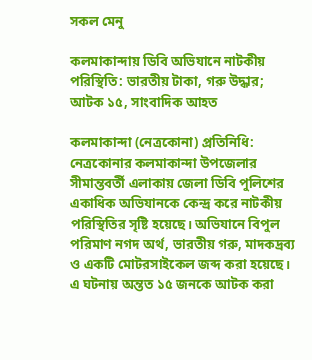সকল মেনু

কলমাকান্দায় ডিবি অভিযানে নাটকীয় পরিস্থিতি: ভারতীয় টাকা, গরু উদ্ধার; আটক ১৫, সাংবাদিক আহত

কলমাকান্দা (নেত্রকোনা) প্রতিনিধি:
নেত্রকোনার কলমাকান্দা উপজেলার সীমান্তবর্তী এলাকায় জেলা ডিবি পুলিশের একাধিক অভিযানকে কেন্দ্র করে নাটকীয় পরিস্থিতির সৃষ্টি হয়েছে। অভিযানে বিপুল পরিমাণ নগদ অর্থ, ভারতীয় গরু, মাদকদ্রব্য ও একটি মোটরসাইকেল জব্দ করা হয়েছে। এ ঘটনায় অন্তত ১৫ জনকে আটক করা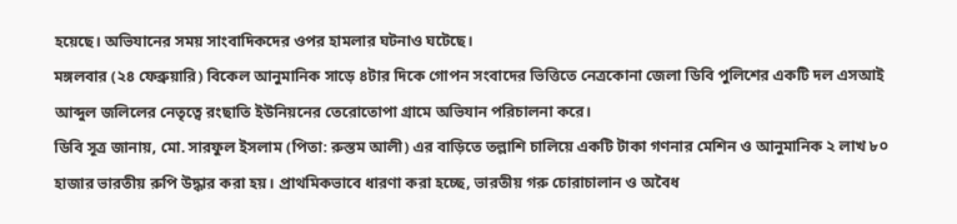হয়েছে। অভিযানের সময় সাংবাদিকদের ওপর হামলার ঘটনাও ঘটেছে।
মঙ্গলবার (২৪ ফেব্রুয়ারি) বিকেল আনুমানিক সাড়ে ৪টার দিকে গোপন সংবাদের ভিত্তিতে নেত্রকোনা জেলা ডিবি পুলিশের একটি দল এসআই আব্দুল জলিলের নেতৃত্বে রংছাতি ইউনিয়নের তেরোতোপা গ্রামে অভিযান পরিচালনা করে।
ডিবি সূত্র জানায়, মো. সারফুল ইসলাম (পিতা: রুস্তম আলী) এর বাড়িতে তল্লাশি চালিয়ে একটি টাকা গণনার মেশিন ও আনুমানিক ২ লাখ ৮০ হাজার ভারতীয় রুপি উদ্ধার করা হয়। প্রাথমিকভাবে ধারণা করা হচ্ছে, ভারতীয় গরু চোরাচালান ও অবৈধ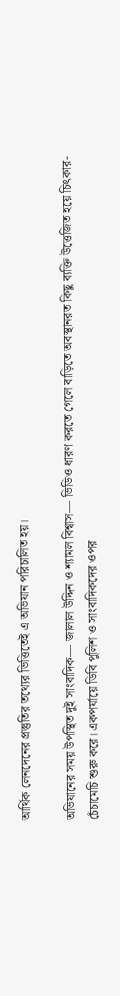আর্থিক লেনদেনের প্রস্তুতির তথ্যের ভিত্তিতেই এ অভিযান পরিচালিত হয়।

অভিযানের সময় উপস্থিত দুই সাংবাদিক— জালাল উদ্দিন ও শ্যামল বিশ্বাস— ভিডিও ধারণ করতে গেলে বাড়িতে অবস্থানরত কিছু ব্যক্তি উত্তেজিত হয়ে চিৎকার-চেঁচামেচি শুরু করে। একপর্যায়ে ডিবি পুলিশ ও সাংবাদিকদের ওপর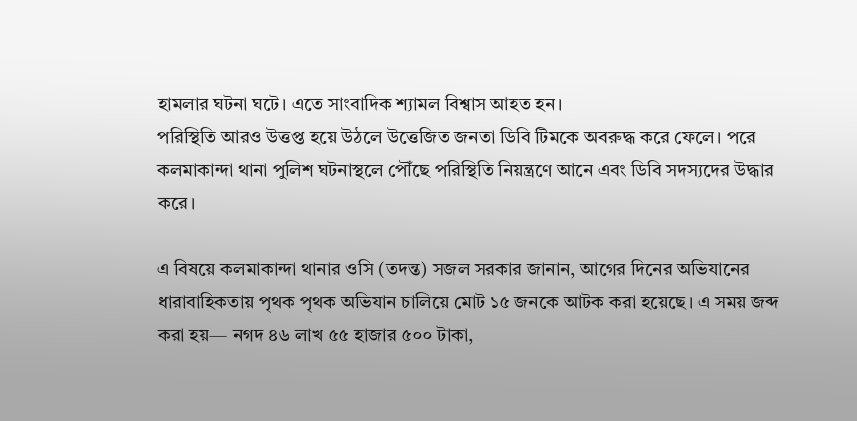হামলার ঘটনা ঘটে। এতে সাংবাদিক শ্যামল বিশ্বাস আহত হন।
পরিস্থিতি আরও উত্তপ্ত হয়ে উঠলে উত্তেজিত জনতা ডিবি টিমকে অবরুদ্ধ করে ফেলে। পরে কলমাকান্দা থানা পুলিশ ঘটনাস্থলে পৌঁছে পরিস্থিতি নিয়ন্ত্রণে আনে এবং ডিবি সদস্যদের উদ্ধার করে।

এ বিষয়ে কলমাকান্দা থানার ওসি (তদন্ত) সজল সরকার জানান, আগের দিনের অভিযানের ধারাবাহিকতায় পৃথক পৃথক অভিযান চালিয়ে মোট ১৫ জনকে আটক করা হয়েছে। এ সময় জব্দ করা হয়— নগদ ৪৬ লাখ ৫৫ হাজার ৫০০ টাকা,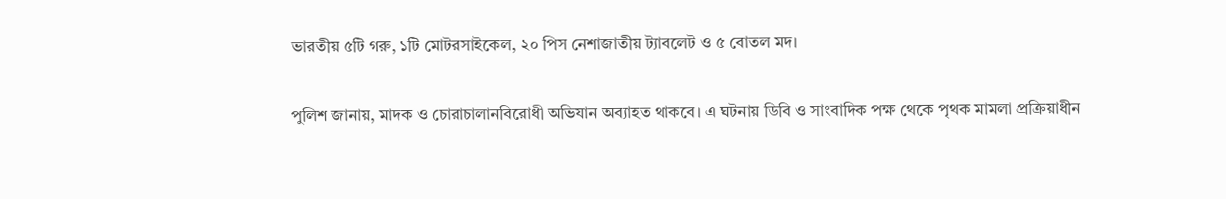ভারতীয় ৫টি গরু, ১টি মোটরসাইকেল, ২০ পিস নেশাজাতীয় ট্যাবলেট ও ৫ বোতল মদ।

পুলিশ জানায়, মাদক ও চোরাচালানবিরোধী অভিযান অব্যাহত থাকবে। এ ঘটনায় ডিবি ও সাংবাদিক পক্ষ থেকে পৃথক মামলা প্রক্রিয়াধীন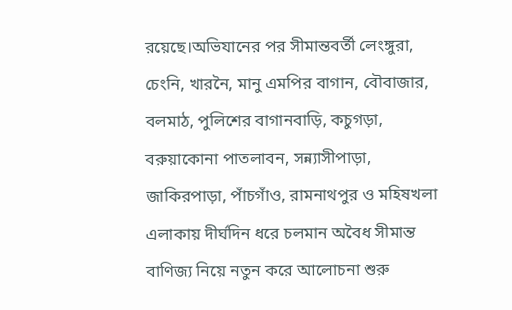রয়েছে।অভিযানের পর সীমান্তবর্তী লেংঙ্গুরা, চেংনি, খারনৈ, মানু এমপির বাগান, বৌবাজার, বলমাঠ, পুলিশের বাগানবাড়ি, কচুগড়া, বরুয়াকোনা পাতলাবন, সন্ন্যাসীপাড়া, জাকিরপাড়া, পাঁচগাঁও, রামনাথপুর ও মহিষখলা এলাকায় দীর্ঘদিন ধরে চলমান অবৈধ সীমান্ত বাণিজ্য নিয়ে নতুন করে আলোচনা শুরু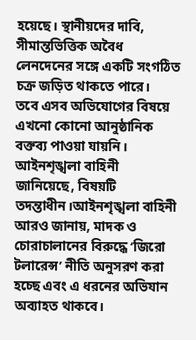হয়েছে। স্থানীয়দের দাবি, সীমান্তভিত্তিক অবৈধ লেনদেনের সঙ্গে একটি সংগঠিত চক্র জড়িত থাকতে পারে।
তবে এসব অভিযোগের বিষয়ে এখনো কোনো আনুষ্ঠানিক বক্তব্য পাওয়া যায়নি। আইনশৃঙ্খলা বাহিনী জানিয়েছে, বিষয়টি তদন্তাধীন।আইনশৃঙ্খলা বাহিনী আরও জানায়, মাদক ও চোরাচালানের বিরুদ্ধে ‘জিরো টলারেন্স’ নীতি অনুসরণ করা হচ্ছে এবং এ ধরনের অভিযান অব্যাহত থাকবে।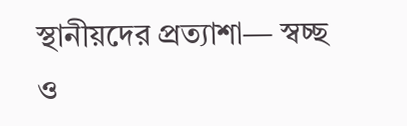স্থানীয়দের প্রত্যাশা— স্বচ্ছ ও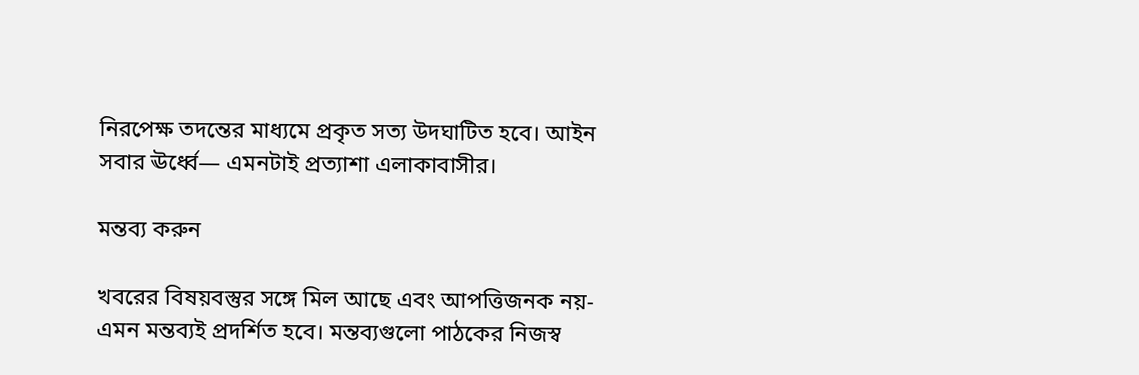নিরপেক্ষ তদন্তের মাধ্যমে প্রকৃত সত্য উদঘাটিত হবে। আইন সবার ঊর্ধ্বে— এমনটাই প্রত্যাশা এলাকাবাসীর।

মন্তব্য করুন

খবরের বিষয়বস্তুর সঙ্গে মিল আছে এবং আপত্তিজনক নয়- এমন মন্তব্যই প্রদর্শিত হবে। মন্তব্যগুলো পাঠকের নিজস্ব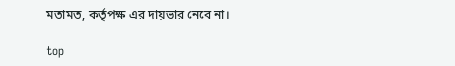মতামত, কর্তৃপক্ষ এর দায়ভার নেবে না।

top